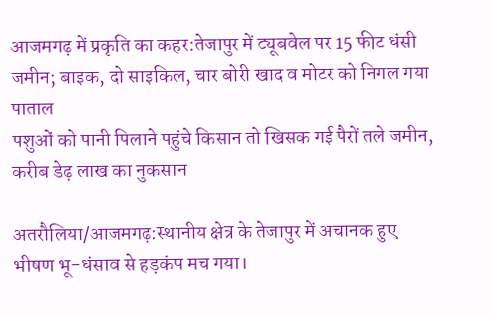आजमगढ़ में प्रकृति का कहर:तेजापुर में ट्यूबवेल पर 15 फीट धंसी जमीन; बाइक, दो साइकिल, चार बोरी खाद व मोटर को निगल गया पाताल
पशुओं को पानी पिलाने पहुंचे किसान तो खिसक गई पैरों तले जमीन, करीब डेढ़ लाख का नुकसान

अतरौलिया/आजमगढ़:स्थानीय क्षेत्र के तेजापुर में अचानक हुए भीषण भू-धंसाव से हड़कंप मच गया।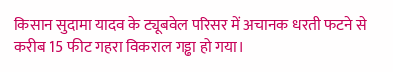किसान सुदामा यादव के ट्यूबवेल परिसर में अचानक धरती फटने से करीब 15 फीट गहरा विकराल गड्ढा हो गया।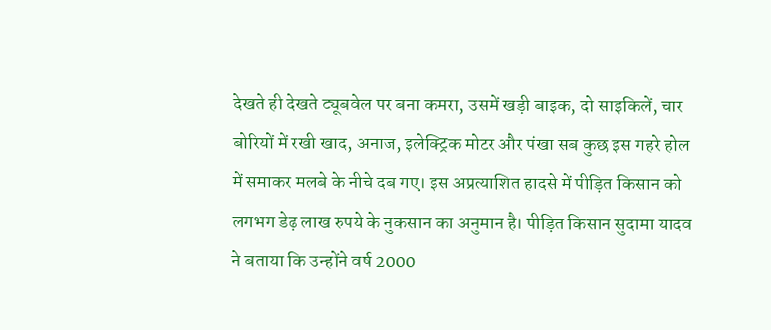देखते ही देखते ट्यूबवेल पर बना कमरा, उसमें खड़ी बाइक, दो साइकिलें, चार बोरियों में रखी खाद, अनाज, इलेक्ट्रिक मोटर और पंखा सब कुछ इस गहरे होल में समाकर मलबे के नीचे दब गए। इस अप्रत्याशित हादसे में पीड़ित किसान को लगभग डेढ़ लाख रुपये के नुकसान का अनुमान है। पीड़ित किसान सुदामा यादव ने बताया कि उन्होंने वर्ष 2000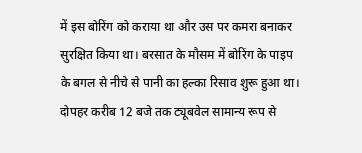में इस बोरिंग को कराया था और उस पर कमरा बनाकर सुरक्षित किया था। बरसात के मौसम में बोरिंग के पाइप के बगल से नीचे से पानी का हल्का रिसाव शुरू हुआ था। दोपहर करीब 12 बजे तक ट्यूबवेल सामान्य रूप से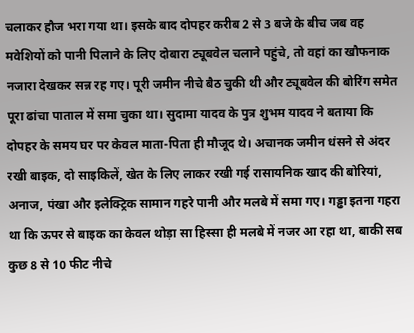चलाकर हौज भरा गया था। इसके बाद दोपहर करीब 2 से 3 बजे के बीच जब वह मवेशियों को पानी पिलाने के लिए दोबारा ट्यूबवेल चलाने पहुंचे, तो वहां का खौफनाक नजारा देखकर सन्न रह गए। पूरी जमीन नीचे बैठ चुकी थी और ट्यूबवेल की बोरिंग समेत पूरा ढांचा पाताल में समा चुका था। सुदामा यादव के पुत्र शुभम यादव ने बताया कि दोपहर के समय घर पर केवल माता-पिता ही मौजूद थे। अचानक जमीन धंसने से अंदर रखी बाइक, दो साइकिलें, खेत के लिए लाकर रखी गई रासायनिक खाद की बोरियां, अनाज, पंखा और इलेक्ट्रिक सामान गहरे पानी और मलबे में समा गए। गड्ढा इतना गहरा था कि ऊपर से बाइक का केवल थोड़ा सा हिस्सा ही मलबे में नजर आ रहा था, बाकी सब कुछ 8 से 10 फीट नीचे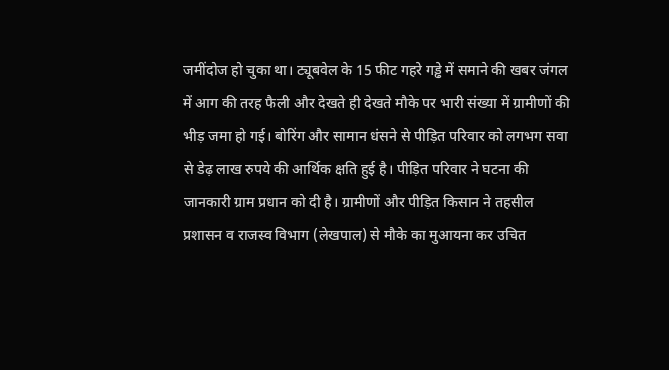जमींदोज हो चुका था। ट्यूबवेल के 15 फीट गहरे गड्ढे में समाने की खबर जंगल में आग की तरह फैली और देखते ही देखते मौके पर भारी संख्या में ग्रामीणों की भीड़ जमा हो गई। बोरिंग और सामान धंसने से पीड़ित परिवार को लगभग सवा से डेढ़ लाख रुपये की आर्थिक क्षति हुई है। पीड़ित परिवार ने घटना की जानकारी ग्राम प्रधान को दी है। ग्रामीणों और पीड़ित किसान ने तहसील प्रशासन व राजस्व विभाग (लेखपाल) से मौके का मुआयना कर उचित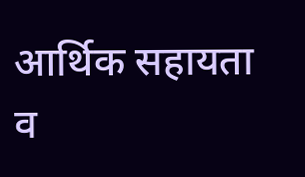आर्थिक सहायता व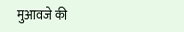मुआवजे की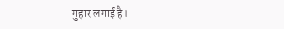गुहार लगाई है।